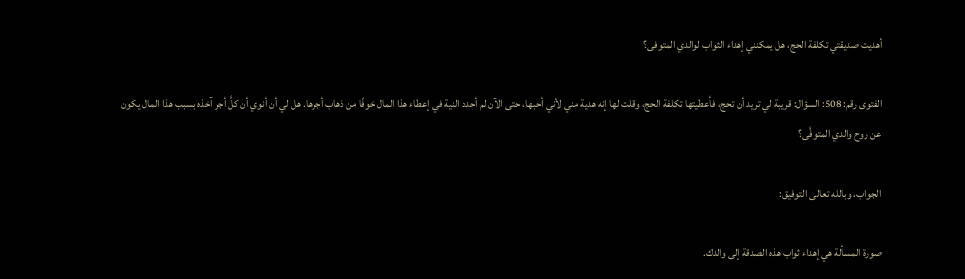أهديت صديقتي تكلفة الحج، هل يمكنني إهداء الثواب لوالدي المتوفى؟

الفتوى رقم: 508: السؤال: قريبة لي تريد أن تحج، فأعطيتها تكلفة الحج، وقلت لها إنه هدية مني لأني أحبها، حتى الآن لم أحدد النية في إعطاء هذا المال خوفًا من ذهاب أجرها. هل لي أن أنوي أن كلَّ أجر آخذه بسبب هذا المال يكون عن روح والدي المتوفَّى؟

الجواب، وبالله تعالى التوفيق:

صورة المسألة هي إهداء ثواب هذه الصدقة إلى والدك.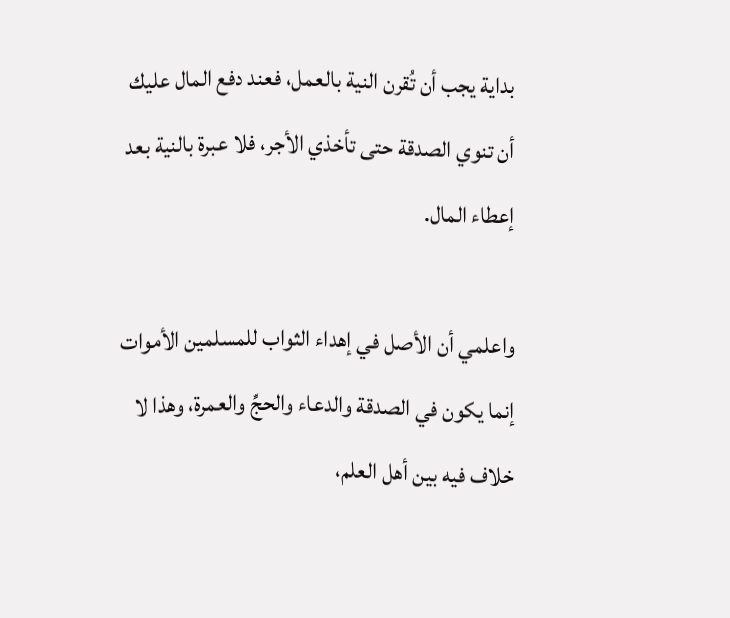بداية يجب أن تُقرن النية بالعمل، فعند دفع المال عليك أن تنوي الصدقة حتى تأخذي الأجر، فلا عبرة بالنية بعد إعطاء المال.

واعلمي أن الأصل في إهداء الثواب للمسلمين الأموات إنما يكون في الصدقة والدعاء والحجِّ والعمرة، وهذا لا خلاف فيه بين أهل العلم،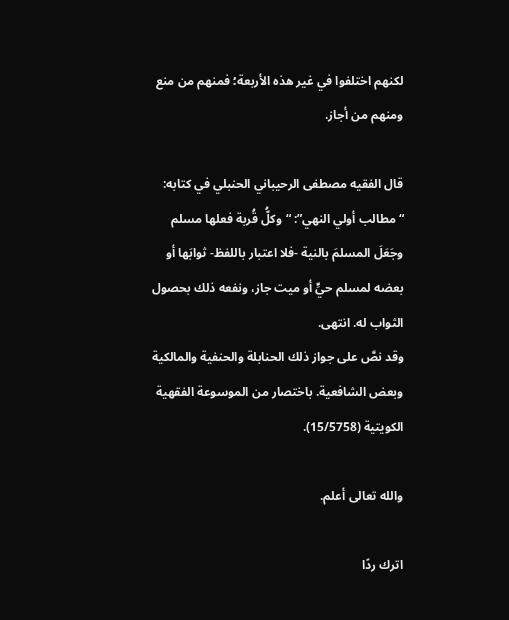لكنهم اختلفوا في غير هذه الأربعة؛ فمنهم من منع ومنهم من أجاز.

قال الفقيه مصطفى الرحيباني الحنبلي في كتابه: “مطالب أولي النهي”: “وكلُّ قُربة فعلها مسلم وجَعَلَ المسلمَ بالنية -فلا اعتبار باللفظ- ثوابَها أو بعضه لمسلم حيٍّ أو ميت جاز، ونفعه ذلك بحصول الثواب له. انتهى.
وقد نصَّ على جواز ذلك الحنابلة والحنفية والمالكية وبعض الشافعية. باختصار من الموسوعة الفقهية الكويتية (15/5758).

والله تعالى أعلم.

اترك ردًا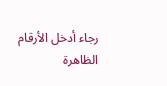رجاء أدخل الأرقام الظاهرة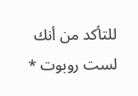للتأكد من أنك لست روبوت *